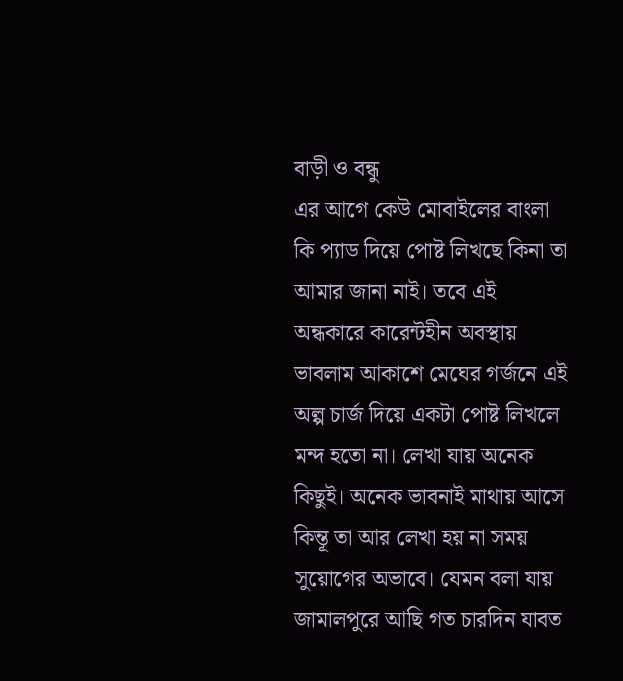বাড়ী ও বন্ধু
এর আগে কেউ মোবাইলের বাংলা কি প্যাড দিয়ে পোষ্ট লিখছে কিনা তা আমার জানা নাই। তবে এই অন্ধকারে কারেন্টহীন অবস্থায় ভাবলাম আকাশে মেঘের গর্জনে এই অল্প চার্জ দিয়ে একটা পোষ্ট লিখলে মন্দ হতো না। লেখা যায় অনেক কিছুই। অনেক ভাবনাই মাথায় আসে কিন্তূ তা আর লেখা হয় না সময় সুয়োগের অভাবে। যেমন বলা যায় জামালপুরে আছি গত চারদিন যাবত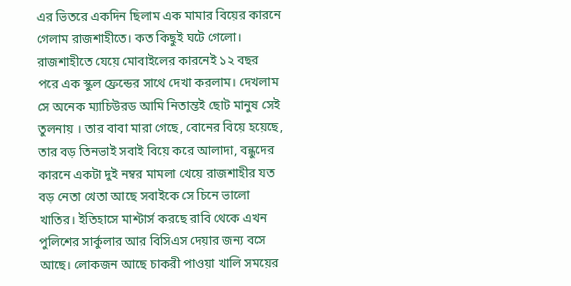এর ভিতরে একদিন ছিলাম এক মামার বিয়ের কারনে গেলাম রাজশাহীতে। কত কিছুই ঘটে গেলো। রাজশাহীতে যেয়ে মোবাইলের কারনেই ১২ বছর পরে এক স্কুল ফ্রেন্ডের সাথে দেখা করলাম। দেখলাম সে অনেক ম্যাচিউরড আমি নিতান্তই ছোট মানুষ সেই তুলনায় । তার বাবা মারা গেছে, বোনের বিয়ে হয়েছে, তার বড় তিনভাই সবাই বিয়ে করে আলাদা, বন্ধুদের কারনে একটা দুই নম্বর মামলা খেয়ে রাজশাহীর যত বড় নেতা খেতা আছে সবাইকে সে চিনে ভালো খাতির। ইতিহাসে মাশ্টার্স করছে রাবি থেকে এখন পুলিশের সার্কুলার আর বিসিএস দেয়ার জন্য বসে আছে। লোকজন আছে চাকরী পাওয়া খালি সময়ের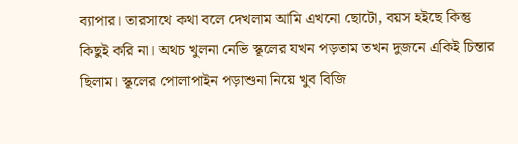ব্যাপার। তারসাথে কথা বলে দেখলাম আমি এখনো ছোটো, বয়স হইছে কিন্তু কিছুই করি না। অথচ খুলনা নেভি স্কূলের যখন পড়তাম তখন দুজনে একিই চিন্তার ছিলাম। স্কূলের পোলাপাইন পড়াশুনা নিয়ে খুব বিজি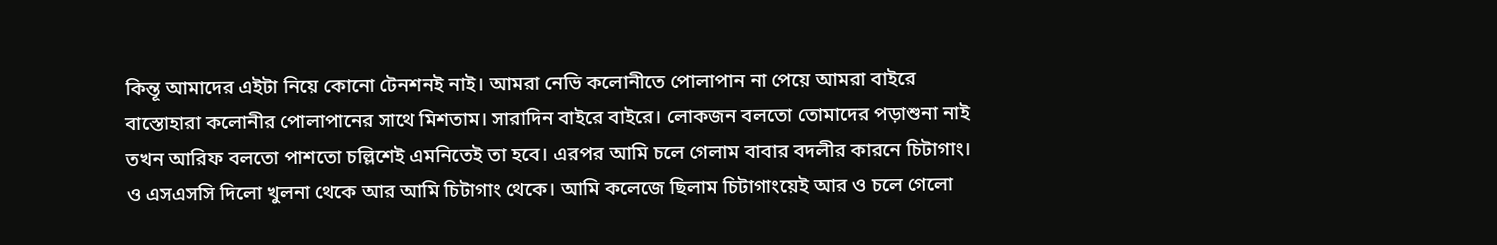কিন্তূ আমাদের এইটা নিয়ে কোনো টেনশনই নাই। আমরা নেভি কলোনীতে পোলাপান না পেয়ে আমরা বাইরে বাস্তোহারা কলোনীর পোলাপানের সাথে মিশতাম। সারাদিন বাইরে বাইরে। লোকজন বলতো তোমাদের পড়াশুনা নাই তখন আরিফ বলতো পাশতো চল্লিশেই এমনিতেই তা হবে। এরপর আমি চলে গেলাম বাবার বদলীর কারনে চিটাগাং। ও এসএসসি দিলো খুলনা থেকে আর আমি চিটাগাং থেকে। আমি কলেজে ছিলাম চিটাগাংয়েই আর ও চলে গেলো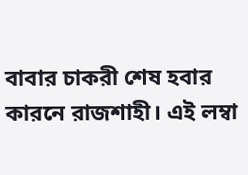বাবার চাকরী শেষ হবার কারনে রাজশাহী। এই লম্বা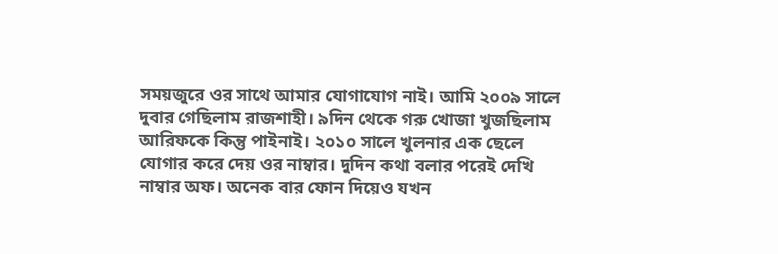সময়জুরে ওর সাথে আমার যোগাযোগ নাই। আমি ২০০৯ সালে দুবার গেছিলাম রাজশাহী। ৯দিন থেকে গরু খোজা খুজছিলাম আরিফকে কিন্তু পাইনাই। ২০১০ সালে খুলনার এক ছেলে যোগার করে দেয় ওর নাম্বার। দুদিন কথা বলার পরেই দেখি নাম্বার অফ। অনেক বার ফোন দিয়েও যখন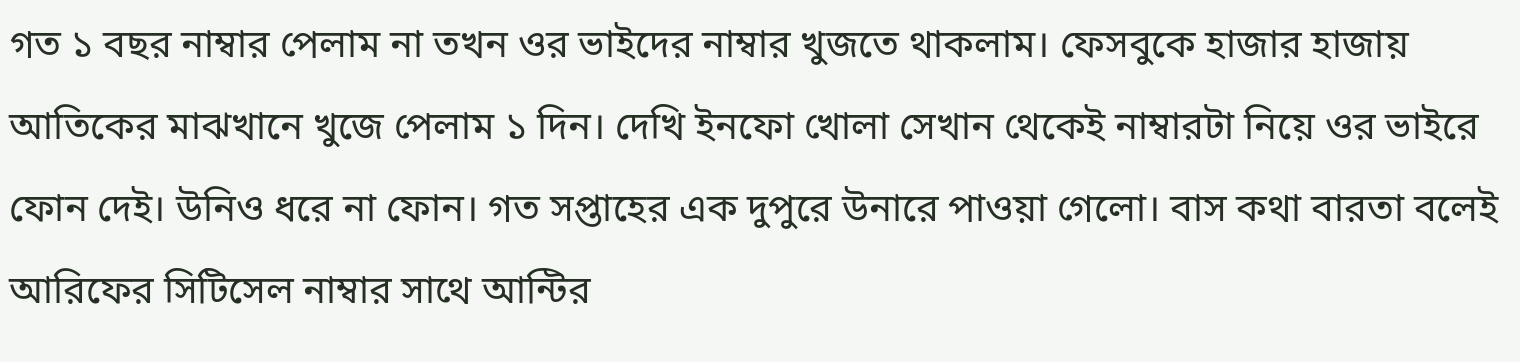গত ১ বছর নাম্বার পেলাম না তখন ওর ভাইদের নাম্বার খুজতে থাকলাম। ফেসবুকে হাজার হাজায় আতিকের মাঝখানে খুজে পেলাম ১ দিন। দেখি ইনফো খোলা সেখান থেকেই নাম্বারটা নিয়ে ওর ভাইরে ফোন দেই। উনিও ধরে না ফোন। গত সপ্তাহের এক দুপুরে উনারে পাওয়া গেলো। বাস কথা বারতা বলেই আরিফের সিটিসেল নাম্বার সাথে আন্টির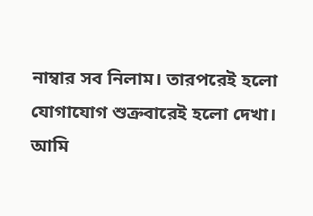নাম্বার সব নিলাম। তারপরেই হলো যোগাযোগ শুক্রবারেই হলো দেখা। আমি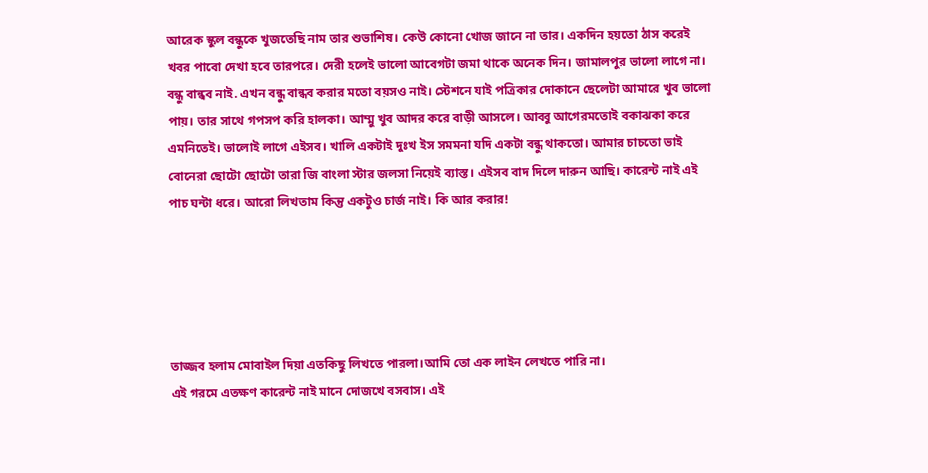আরেক স্কুল বন্ধুকে খুজতেছি নাম তার শুভাশিষ। কেউ কোনো খোজ জানে না তার। একদিন হয়তো ঠাস করেই খবর পাবো দেখা হবে তারপরে। দেরী হলেই ভালো আবেগটা জমা থাকে অনেক দিন। জামালপুর ভালো লাগে না। বন্ধু বান্ধব নাই. এখন বন্ধু বান্ধব করার মতো বয়সও নাই। স্টেশনে যাই পত্রিকার দোকানে ছেলেটা আমারে খুব ভালো পায়। তার সাথে গপসপ করি হালকা। আম্মু খুব আদর করে বাড়ী আসলে। আব্বু আগেরমতোই বকাঝকা করে এমনিতেই। ভালোই লাগে এইসব। খালি একটাই দুঃখ ইস সমমনা যদি একটা বন্ধু থাকতো। আমার চাচতো ভাই বোনেরা ছোটো ছোটো তারা জি বাংলা স্টার জলসা নিয়েই ব্যাস্ত। এইসব বাদ দিলে দারুন আছি। কারেন্ট নাই এই পাচ ঘন্টা ধরে। আরো লিখতাম কিন্তু একটুও চার্জ নাই। কি আর করার!





তাজ্জব হলাম মোবাইল দিয়া এতকিছু লিখতে পারলা।আমি তো এক লাইন লেখতে পারি না।
এই গরমে এতক্ষণ কারেন্ট নাই মানে দোজখে বসবাস। এই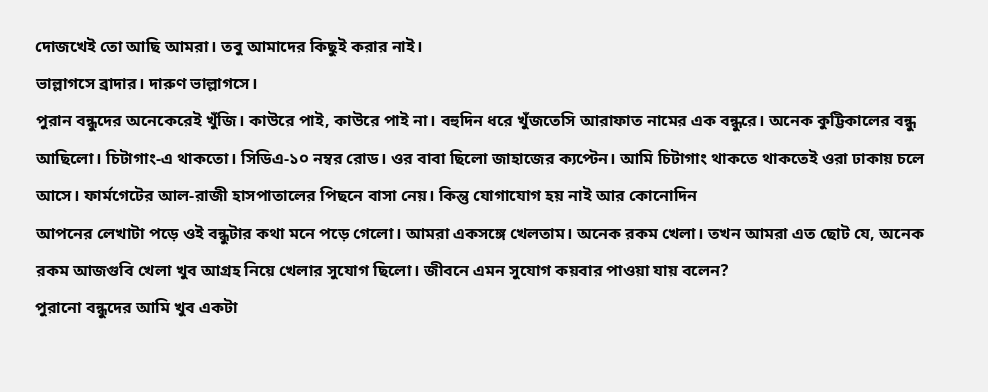দোজখেই তো আছি আমরা। তবু আমাদের কিছুই করার নাই।
ভাল্লাগসে ব্রাদার। দারুণ ভাল্লাগসে।
পুরান বন্ধুদের অনেকেরেই খুঁজি। কাউরে পাই, কাউরে পাই না। বহুদিন ধরে খুঁজতেসি আরাফাত নামের এক বন্ধুরে। অনেক কুট্টিকালের বন্ধু আছিলো। চিটাগাং-এ থাকতো। সিডিএ-১০ নম্বর রোড। ওর বাবা ছিলো জাহাজের ক্যপ্টেন। আমি চিটাগাং থাকতে থাকতেই ওরা ঢাকায় চলে আসে। ফার্মগেটের আল-রাজী হাসপাতালের পিছনে বাসা নেয়। কিন্তু যোগাযোগ হয় নাই আর কোনোদিন
আপনের লেখাটা পড়ে ওই বন্ধুটার কথা মনে পড়ে গেলো। আমরা একসঙ্গে খেলতাম। অনেক রকম খেলা। তখন আমরা এত ছোট যে, অনেক রকম আজগুবি খেলা খুব আগ্রহ নিয়ে খেলার সুযোগ ছিলো। জীবনে এমন সুযোগ কয়বার পাওয়া যায় বলেন?
পুরানো বন্ধুদের আমি খুব একটা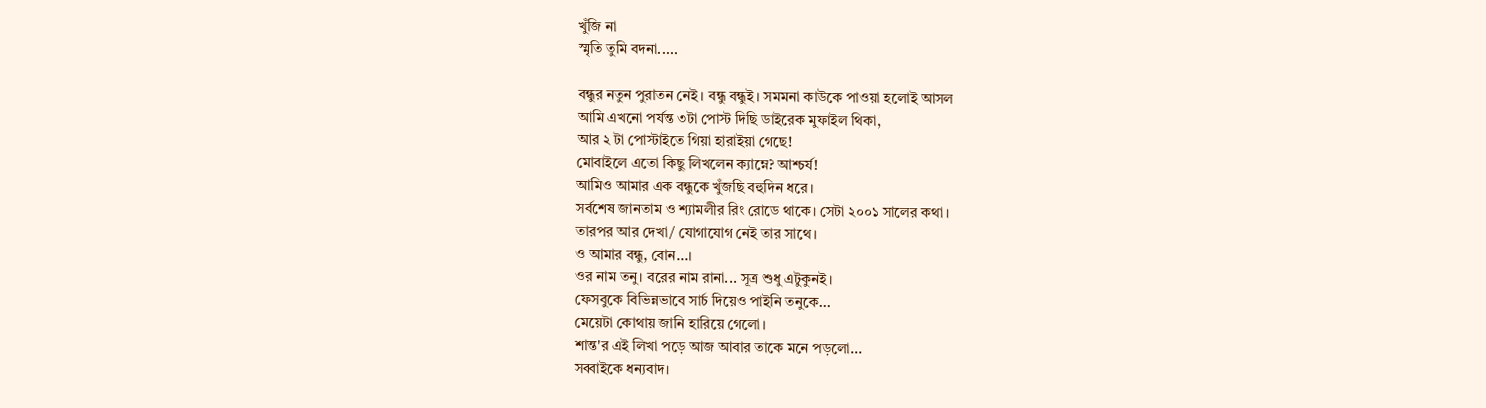খুঁজি না
স্মৃতি তুমি বদনা.....

বন্ধুর নতুন পুরাতন নেই। বন্ধু বন্ধুই। সমমনা কাউকে পাওয়া হলোই আসল
আমি এখনো পর্যন্ত ৩টা পোস্ট দিছি ডাইরেক মুফাইল থিকা,
আর ২ টা পোস্টাইতে গিয়া হারাইয়া গেছে!
মোবাইলে এতো কিছু লিখলেন ক্যাম্নে? আশ্চর্য!
আমিও আমার এক বন্ধুকে খুঁজছি বহুদিন ধরে।
সর্বশেষ জানতাম ও শ্যামলীর রিং রোডে থাকে। সেটা ২০০১ সালের কথা।
তারপর আর দেখা/ যোগাযোগ নেই তার সাথে।
ও আমার বন্ধু, বোন...।
ওর নাম তনু। বরের নাম রানা... সূত্র শুধু এটুকুনই।
ফেসবুকে বিভিন্নভাবে সার্চ দিয়েও পাইনি তনুকে...
মেয়েটা কোথায় জানি হারিয়ে গেলো।
শান্ত'র এই লিখা পড়ে আজ আবার তাকে মনে পড়লো...
সব্বাইকে ধন্যবাদ।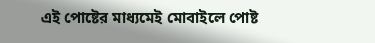এই পোষ্টের মাধ্যমেই মোবাইলে পোষ্ট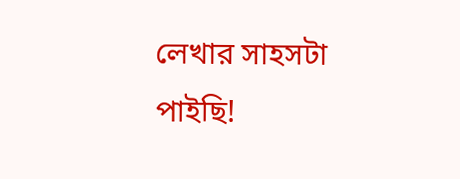লেখার সাহসটা পাইছি!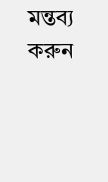মন্তব্য করুন